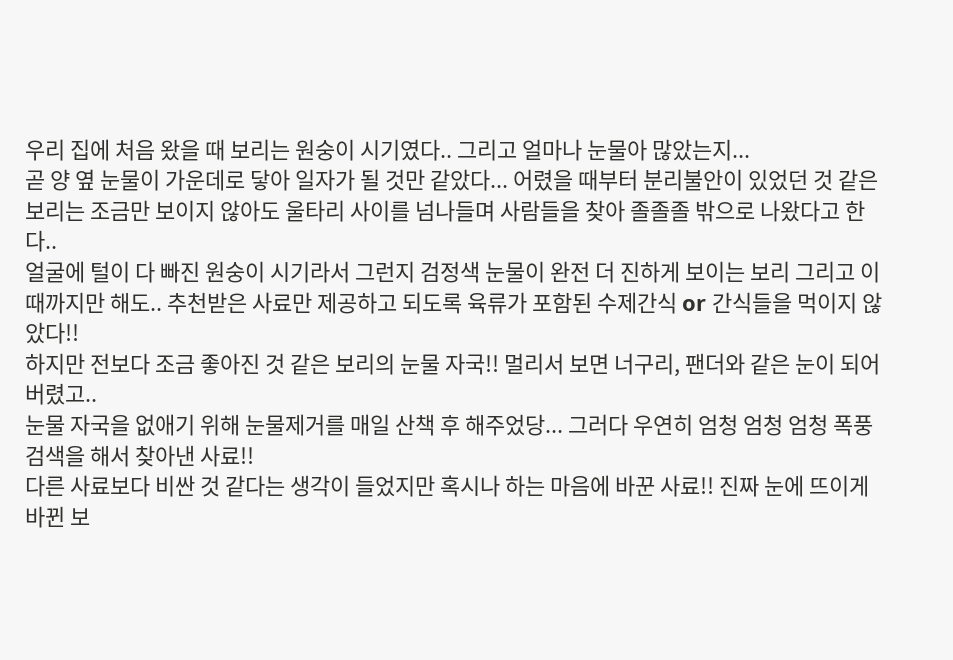우리 집에 처음 왔을 때 보리는 원숭이 시기였다.. 그리고 얼마나 눈물아 많았는지...
곧 양 옆 눈물이 가운데로 닿아 일자가 될 것만 같았다... 어렸을 때부터 분리불안이 있었던 것 같은 보리는 조금만 보이지 않아도 울타리 사이를 넘나들며 사람들을 찾아 졸졸졸 밖으로 나왔다고 한다..
얼굴에 털이 다 빠진 원숭이 시기라서 그런지 검정색 눈물이 완전 더 진하게 보이는 보리 그리고 이때까지만 해도.. 추천받은 사료만 제공하고 되도록 육류가 포함된 수제간식 or 간식들을 먹이지 않았다!!
하지만 전보다 조금 좋아진 것 같은 보리의 눈물 자국!! 멀리서 보면 너구리, 팬더와 같은 눈이 되어버렸고..
눈물 자국을 없애기 위해 눈물제거를 매일 산책 후 해주었당... 그러다 우연히 엄청 엄청 엄청 폭풍 검색을 해서 찾아낸 사료!!
다른 사료보다 비싼 것 같다는 생각이 들었지만 혹시나 하는 마음에 바꾼 사료!! 진짜 눈에 뜨이게 바뀐 보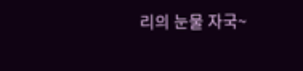리의 눈물 자국~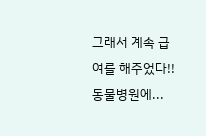그래서 계속 급여를 해주었다!!
동물병원에...